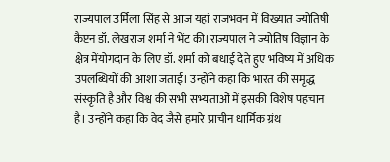राज्यपाल उर्मिला सिंह से आज यहां राजभवन में विख्यात ज्योतिषी कैप्टन डॉ. लेखराज शर्मा ने भेंट की।राज्यपाल ने ज्योतिष विज्ञान के क्षेत्र मेंयोगदान के लिए डॉ. शर्मा को बधाई देते हुए भविष्य में अधिक उपलब्धियों की आशा जताई। उन्होंने कहा कि भारत की समृद्ध संस्कृति है और विश्व की सभी सभ्यताओं में इसकी विशेष पहचान है। उन्होंने कहा कि वेद जैसे हमारे प्राचीन धार्मिक ग्रंथ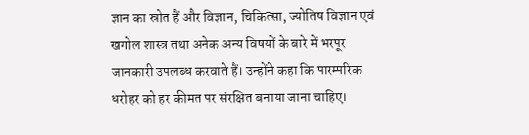ज्ञान का स्रोत हैं और विज्ञान, चिकित्सा, ज्योतिष विज्ञान एवं खगोल शास्त्र तथा अनेक अन्य विषयों के बारे में भरपूर जानकारी उपलब्ध करवाते हैं। उन्होंने कहा कि पारम्परिक धरोहर को हर कीमत पर संरक्षित बनाया जाना चाहिए।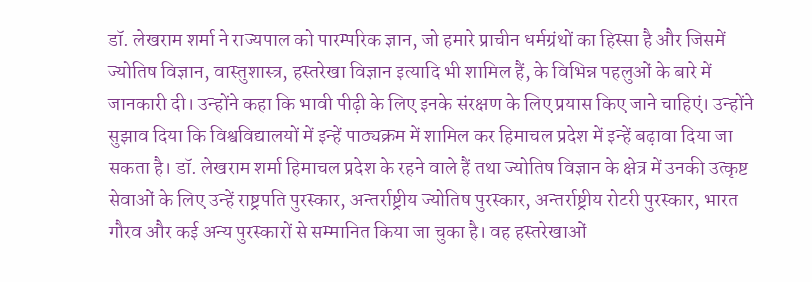डॉ. लेखराम शर्मा ने राज्यपाल को पारम्परिक ज्ञान, जो हमारे प्राचीन धर्मग्रंथों का हिस्सा है और जिसमें ज्योतिष विज्ञान, वास्तुशास्त्र, हस्तरेखा विज्ञान इत्यादि भी शामिल हैं, के विभिन्न पहलुओं के बारे में जानकारी दी। उन्होंने कहा कि भावी पीढ़ी के लिए इनके संरक्षण के लिए प्रयास किए जाने चाहिएं। उन्होंने सुझाव दिया कि विश्वविद्यालयों में इन्हें पाठ्यक्रम में शामिल कर हिमाचल प्रदेश में इन्हें बढ़ावा दिया जा सकता है। डॉ. लेखराम शर्मा हिमाचल प्रदेश के रहने वाले हैं तथा ज्योतिष विज्ञान के क्षेत्र में उनकी उत्कृष्ट सेवाओं के लिए उन्हें राष्ट्रपति पुरस्कार, अन्तर्राष्ट्रीय ज्योतिष पुरस्कार, अन्तर्राष्ट्रीय रोटरी पुरस्कार, भारत गौरव और कई अन्य पुरस्कारों से सम्मानित किया जा चुका है। वह हस्तरेखाओं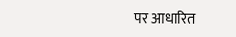पर आधारित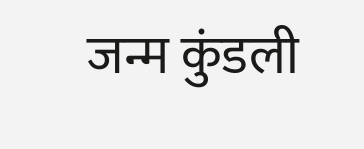जन्म कुंडली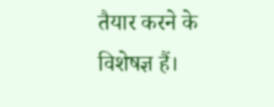तैयार करने के विशेषज्ञ हैं।